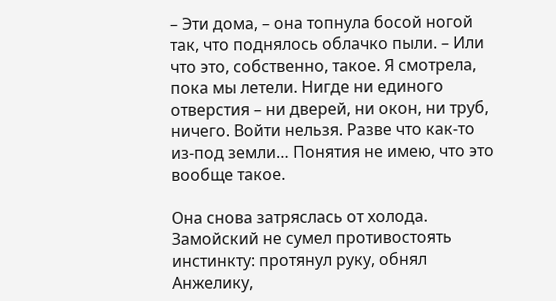– Эти дома, – она топнула босой ногой так, что поднялось облачко пыли. – Или что это, собственно, такое. Я смотрела, пока мы летели. Нигде ни единого отверстия – ни дверей, ни окон, ни труб, ничего. Войти нельзя. Разве что как-то из-под земли… Понятия не имею, что это вообще такое.

Она снова затряслась от холода. Замойский не сумел противостоять инстинкту: протянул руку, обнял Анжелику,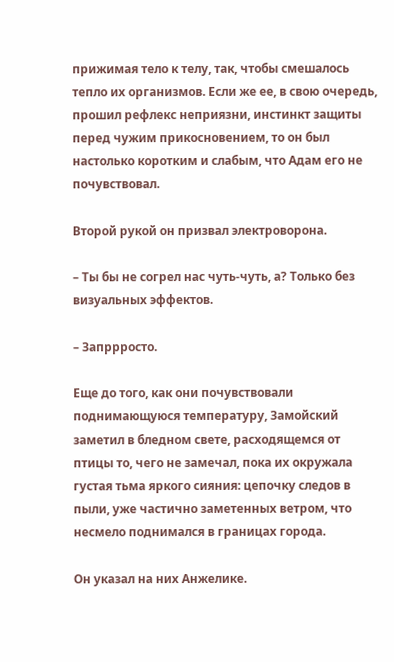прижимая тело к телу, так, чтобы смешалось тепло их организмов. Если же ее, в свою очередь, прошил рефлекс неприязни, инстинкт защиты перед чужим прикосновением, то он был настолько коротким и слабым, что Адам его не почувствовал.

Второй рукой он призвал электроворона.

– Ты бы не согрел нас чуть-чуть, а? Только без визуальных эффектов.

– Запррросто.

Еще до того, как они почувствовали поднимающуюся температуру, Замойский заметил в бледном свете, расходящемся от птицы то, чего не замечал, пока их окружала густая тьма яркого сияния: цепочку следов в пыли, уже частично заметенных ветром, что несмело поднимался в границах города.

Он указал на них Анжелике.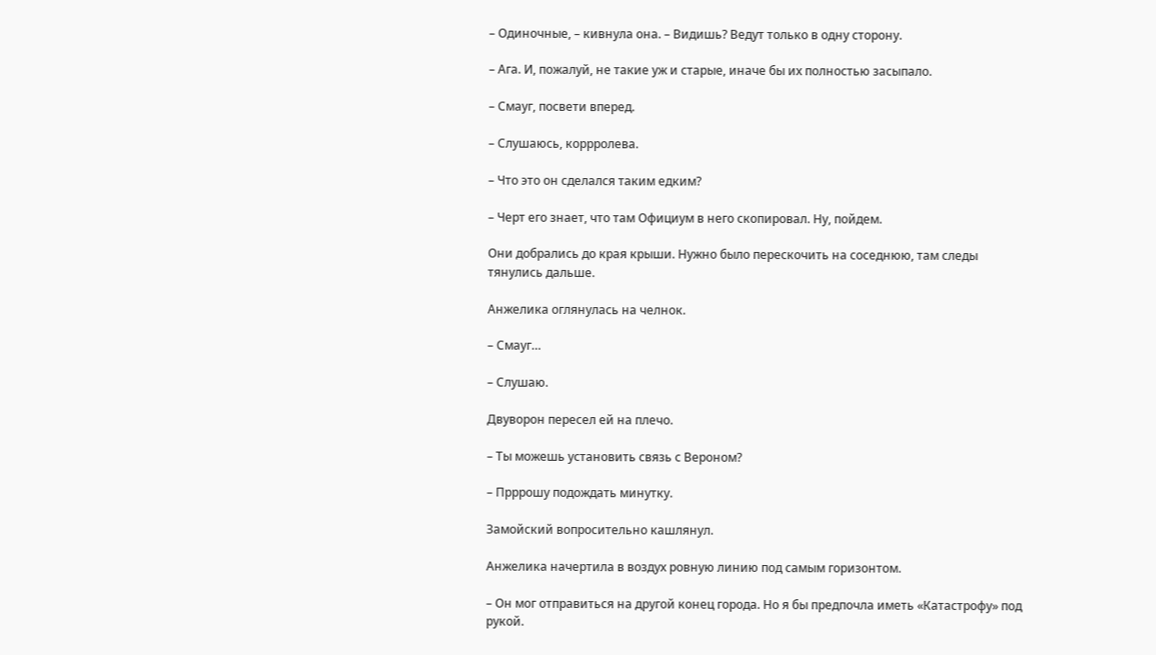– Одиночные, – кивнула она. – Видишь? Ведут только в одну сторону.

– Ага. И, пожалуй, не такие уж и старые, иначе бы их полностью засыпало.

– Смауг, посвети вперед.

– Слушаюсь, коррролева.

– Что это он сделался таким едким?

– Черт его знает, что там Официум в него скопировал. Ну, пойдем.

Они добрались до края крыши. Нужно было перескочить на соседнюю, там следы тянулись дальше.

Анжелика оглянулась на челнок.

– Смауг…

– Слушаю.

Двуворон пересел ей на плечо.

– Ты можешь установить связь с Вероном?

– Прррошу подождать минутку.

Замойский вопросительно кашлянул.

Анжелика начертила в воздух ровную линию под самым горизонтом.

– Он мог отправиться на другой конец города. Но я бы предпочла иметь «Катастрофу» под рукой.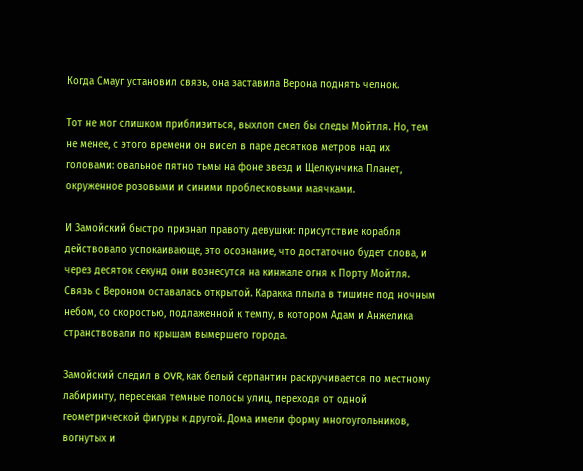Когда Смауг установил связь, она заставила Верона поднять челнок.

Тот не мог слишком приблизиться, выхлоп смел бы следы Мойтля. Но, тем не менее, с этого времени он висел в паре десятков метров над их головами: овальное пятно тьмы на фоне звезд и Щелкунчика Планет, окруженное розовыми и синими проблесковыми маячками.

И Замойский быстро признал правоту девушки: присутствие корабля действовало успокаивающе, это осознание, что достаточно будет слова, и через десяток секунд они вознесутся на кинжале огня к Порту Мойтля. Связь с Вероном оставалась открытой. Каракка плыла в тишине под ночным небом, со скоростью, подлаженной к темпу, в котором Адам и Анжелика странствовали по крышам вымершего города.

Замойский следил в OVR, как белый серпантин раскручивается по местному лабиринту, пересекая темные полосы улиц, переходя от одной геометрической фигуры к другой. Дома имели форму многоугольников, вогнутых и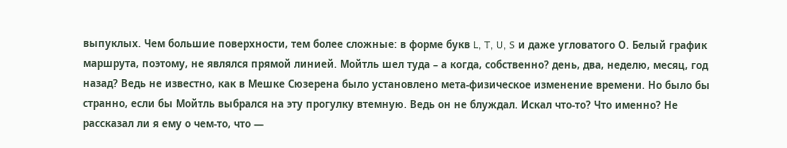выпуклых. Чем большие поверхности, тем более сложные: в форме букв L, T, U, S и даже угловатого О. Белый график маршрута, поэтому, не являлся прямой линией. Мойтль шел туда – а когда, собственно? день, два, неделю, месяц, год назад? Ведь не известно, как в Мешке Сюзерена было установлено мета-физическое изменение времени. Но было бы странно, если бы Мойтль выбрался на эту прогулку втемную. Ведь он не блуждал. Искал что-то? Что именно? Не рассказал ли я ему о чем-то, что —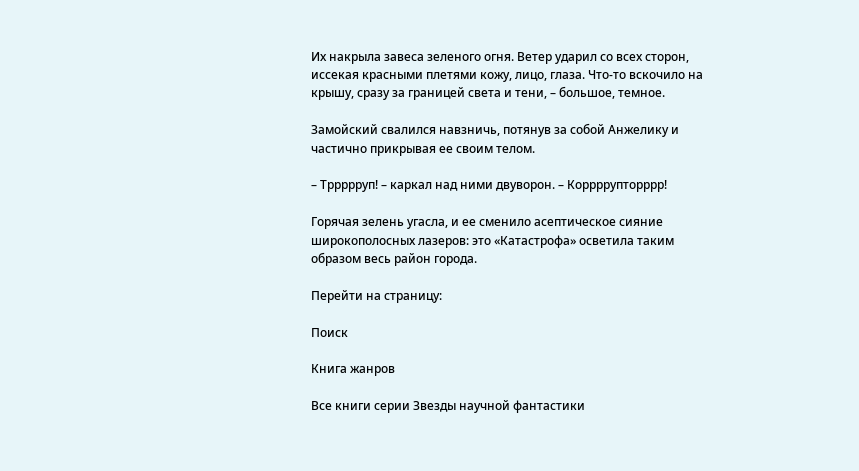Их накрыла завеса зеленого огня. Ветер ударил со всех сторон, иссекая красными плетями кожу, лицо, глаза. Что-то вскочило на крышу, сразу за границей света и тени, – большое, темное.

Замойский свалился навзничь, потянув за собой Анжелику и частично прикрывая ее своим телом.

– Тррррруп! – каркал над ними двуворон. – Коррррупторррр!

Горячая зелень угасла, и ее сменило асептическое сияние широкополосных лазеров: это «Катастрофа» осветила таким образом весь район города.

Перейти на страницу:

Поиск

Книга жанров

Все книги серии Звезды научной фантастики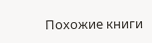Похожие книги